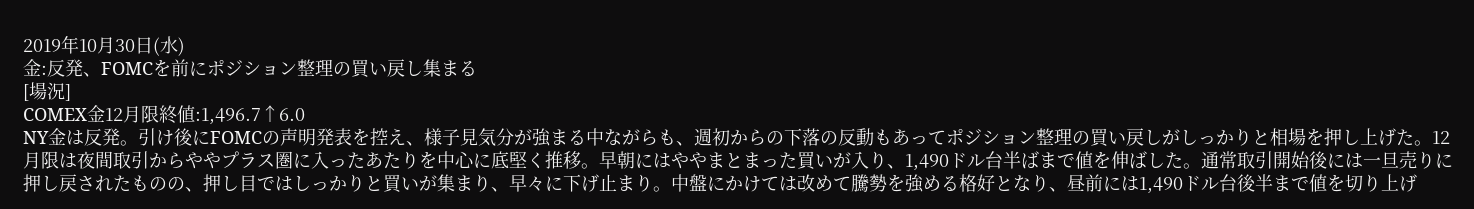2019年10月30日(水)
金:反発、FOMCを前にポジション整理の買い戻し集まる
[場況]
COMEX金12月限終値:1,496.7↑6.0
NY金は反発。引け後にFOMCの声明発表を控え、様子見気分が強まる中ながらも、週初からの下落の反動もあってポジション整理の買い戻しがしっかりと相場を押し上げた。12月限は夜間取引からややプラス圏に入ったあたりを中心に底堅く推移。早朝にはややまとまった買いが入り、1,490ドル台半ばまで値を伸ばした。通常取引開始後には一旦売りに押し戻されたものの、押し目ではしっかりと買いが集まり、早々に下げ止まり。中盤にかけては改めて騰勢を強める格好となり、昼前には1,490ドル台後半まで値を切り上げ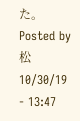た。
Posted by 松 10/30/19 - 13:47